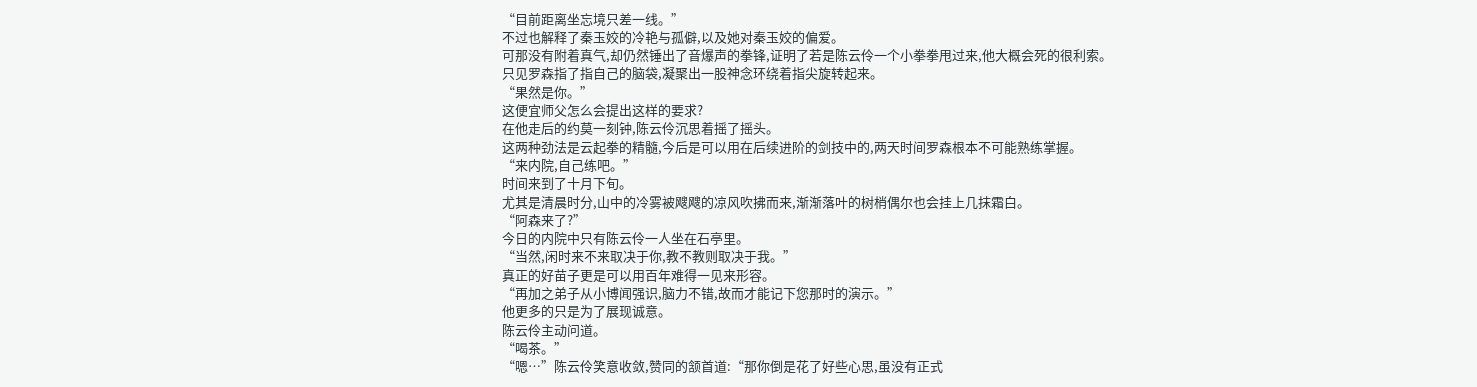“目前距离坐忘境只差一线。”
不过也解释了秦玉姣的冷艳与孤僻,以及她对秦玉姣的偏爱。
可那没有附着真气,却仍然锤出了音爆声的拳锋,证明了若是陈云伶一个小拳拳甩过来,他大概会死的很利索。
只见罗森指了指自己的脑袋,凝聚出一股神念环绕着指尖旋转起来。
“果然是你。”
这便宜师父怎么会提出这样的要求?
在他走后的约莫一刻钟,陈云伶沉思着摇了摇头。
这两种劲法是云起拳的精髓,今后是可以用在后续进阶的剑技中的,两天时间罗森根本不可能熟练掌握。
“来内院,自己练吧。”
时间来到了十月下旬。
尤其是清晨时分,山中的冷雾被飕飕的凉风吹拂而来,渐渐落叶的树梢偶尔也会挂上几抹霜白。
“阿森来了?”
今日的内院中只有陈云伶一人坐在石亭里。
“当然,闲时来不来取决于你,教不教则取决于我。”
真正的好苗子更是可以用百年难得一见来形容。
“再加之弟子从小博闻强识,脑力不错,故而才能记下您那时的演示。”
他更多的只是为了展现诚意。
陈云伶主动问道。
“喝茶。”
“嗯…”陈云伶笑意收敛,赞同的颔首道:“那你倒是花了好些心思,虽没有正式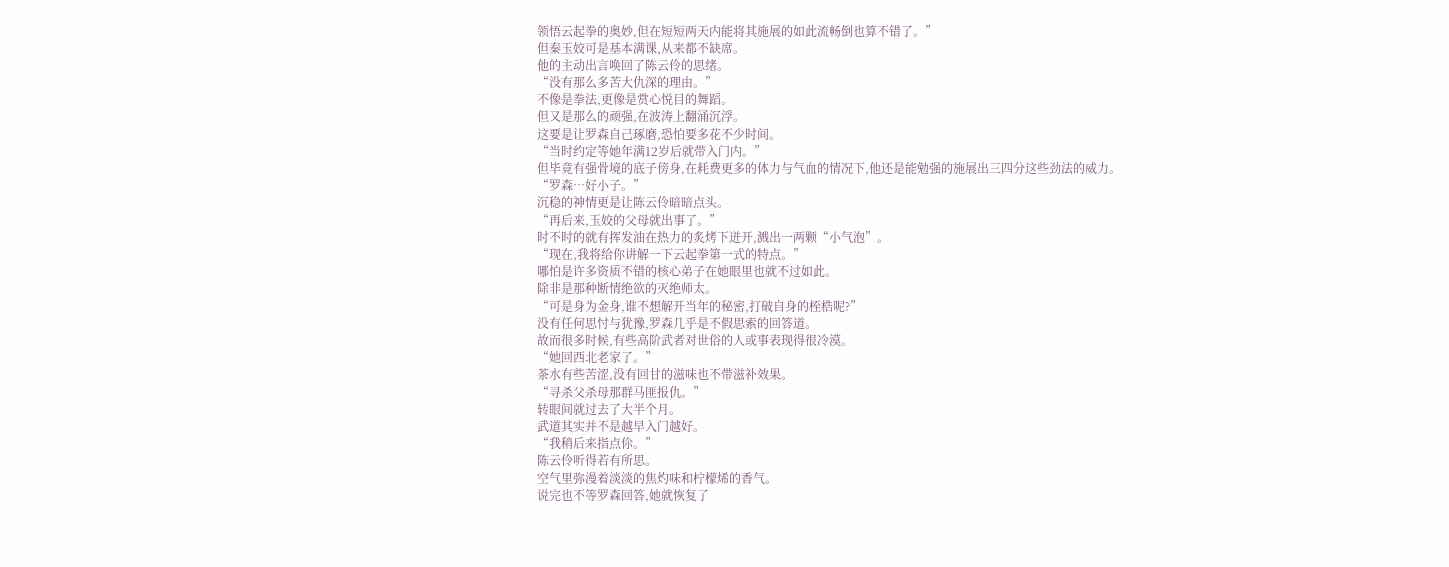领悟云起拳的奥妙,但在短短两天内能将其施展的如此流畅倒也算不错了。”
但秦玉姣可是基本满课,从来都不缺席。
他的主动出言唤回了陈云伶的思绪。
“没有那么多苦大仇深的理由。”
不像是拳法,更像是赏心悦目的舞蹈。
但又是那么的顽强,在波涛上翻涌沉浮。
这要是让罗森自己琢磨,恐怕要多花不少时间。
“当时约定等她年满12岁后就带入门内。”
但毕竟有强骨境的底子傍身,在耗费更多的体力与气血的情况下,他还是能勉强的施展出三四分这些劲法的威力。
“罗森…好小子。”
沉稳的神情更是让陈云伶暗暗点头。
“再后来,玉姣的父母就出事了。”
时不时的就有挥发油在热力的炙烤下迸开,溅出一两颗“小气泡”。
“现在,我将给你讲解一下云起拳第一式的特点。”
哪怕是许多资质不错的核心弟子在她眼里也就不过如此。
除非是那种断情绝欲的灭绝师太。
“可是身为金身,谁不想解开当年的秘密,打破自身的桎梏呢?”
没有任何思忖与犹豫,罗森几乎是不假思索的回答道。
故而很多时候,有些高阶武者对世俗的人或事表现得很冷漠。
“她回西北老家了。”
茶水有些苦涩,没有回甘的滋味也不带滋补效果。
“寻杀父杀母那群马匪报仇。”
转眼间就过去了大半个月。
武道其实并不是越早入门越好。
“我稍后来指点伱。”
陈云伶听得若有所思。
空气里弥漫着淡淡的焦灼味和柠檬烯的香气。
说完也不等罗森回答,她就恢复了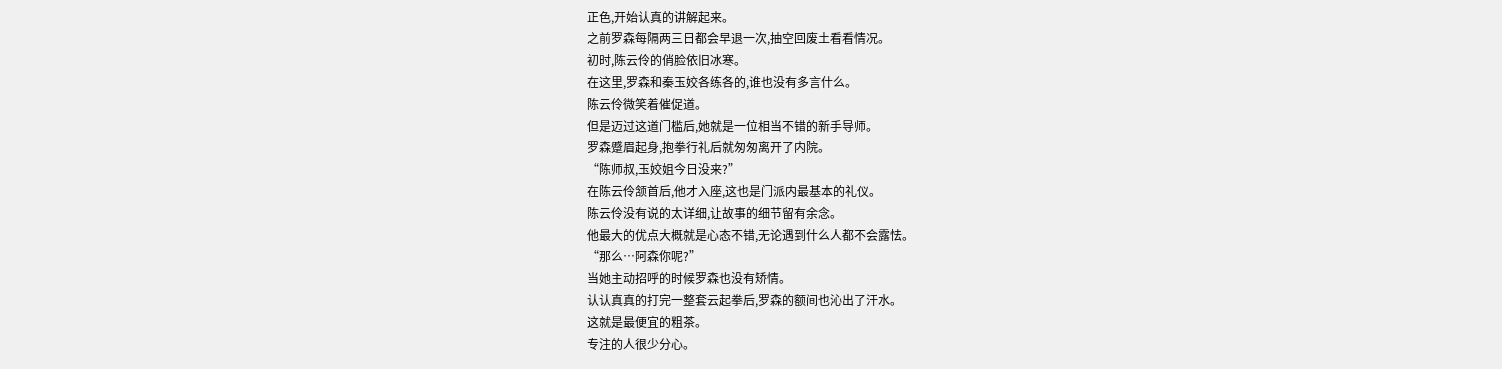正色,开始认真的讲解起来。
之前罗森每隔两三日都会早退一次,抽空回废土看看情况。
初时,陈云伶的俏脸依旧冰寒。
在这里,罗森和秦玉姣各练各的,谁也没有多言什么。
陈云伶微笑着催促道。
但是迈过这道门槛后,她就是一位相当不错的新手导师。
罗森蹙眉起身,抱拳行礼后就匆匆离开了内院。
“陈师叔,玉姣姐今日没来?”
在陈云伶颔首后,他才入座,这也是门派内最基本的礼仪。
陈云伶没有说的太详细,让故事的细节留有余念。
他最大的优点大概就是心态不错,无论遇到什么人都不会露怯。
“那么…阿森你呢?”
当她主动招呼的时候罗森也没有矫情。
认认真真的打完一整套云起拳后,罗森的额间也沁出了汗水。
这就是最便宜的粗茶。
专注的人很少分心。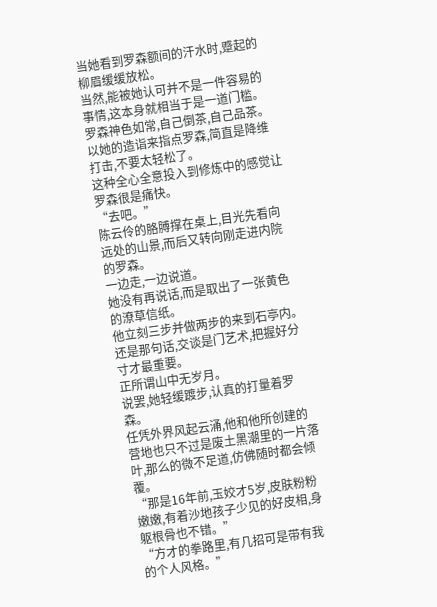当她看到罗森额间的汗水时,蹙起的柳眉缓缓放松。
当然,能被她认可并不是一件容易的事情,这本身就相当于是一道门槛。
罗森神色如常,自己倒茶,自己品茶。
以她的造诣来指点罗森,简直是降维打击,不要太轻松了。
这种全心全意投入到修炼中的感觉让罗森很是痛快。
“去吧。”
陈云伶的胳膊撑在桌上,目光先看向远处的山景,而后又转向刚走进内院的罗森。
一边走,一边说道。
她没有再说话,而是取出了一张黄色的潦草信纸。
他立刻三步并做两步的来到石亭内。
还是那句话,交谈是门艺术,把握好分寸才最重要。
正所谓山中无岁月。
说罢,她轻缓踱步,认真的打量着罗森。
任凭外界风起云涌,他和他所创建的营地也只不过是废土黑潮里的一片落叶,那么的微不足道,仿佛随时都会倾覆。
“那是16年前,玉姣才5岁,皮肤粉粉嫩嫩,有着沙地孩子少见的好皮相,身躯根骨也不错。”
“方才的拳路里,有几招可是带有我的个人风格。”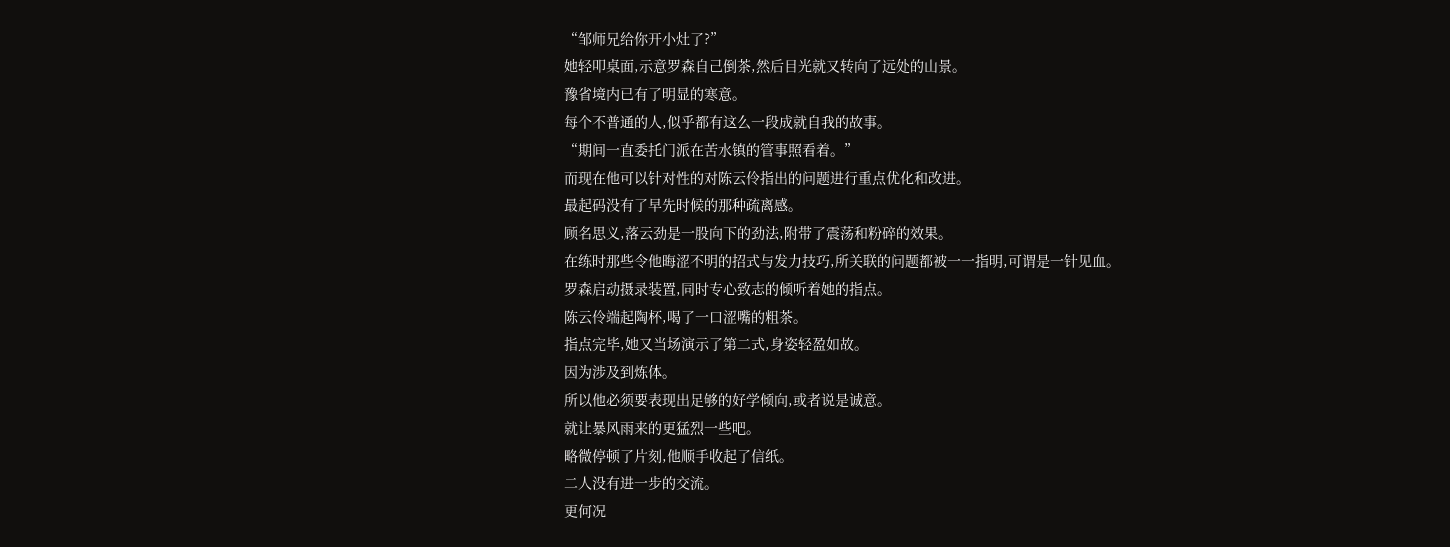“邹师兄给你开小灶了?”
她轻叩桌面,示意罗森自己倒茶,然后目光就又转向了远处的山景。
豫省境内已有了明显的寒意。
每个不普通的人,似乎都有这么一段成就自我的故事。
“期间一直委托门派在苦水镇的管事照看着。”
而现在他可以针对性的对陈云伶指出的问题进行重点优化和改进。
最起码没有了早先时候的那种疏离感。
顾名思义,落云劲是一股向下的劲法,附带了震荡和粉碎的效果。
在练时那些令他晦涩不明的招式与发力技巧,所关联的问题都被一一指明,可谓是一针见血。
罗森启动摄录装置,同时专心致志的倾听着她的指点。
陈云伶端起陶杯,喝了一口涩嘴的粗茶。
指点完毕,她又当场演示了第二式,身姿轻盈如故。
因为涉及到炼体。
所以他必须要表现出足够的好学倾向,或者说是诚意。
就让暴风雨来的更猛烈一些吧。
略微停顿了片刻,他顺手收起了信纸。
二人没有进一步的交流。
更何况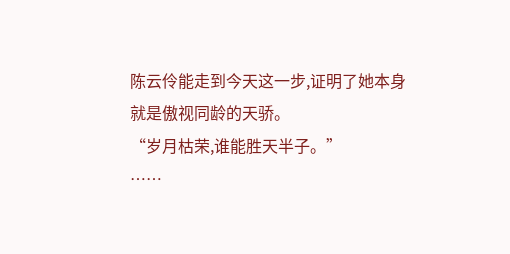陈云伶能走到今天这一步,证明了她本身就是傲视同龄的天骄。
“岁月枯荣,谁能胜天半子。”
……